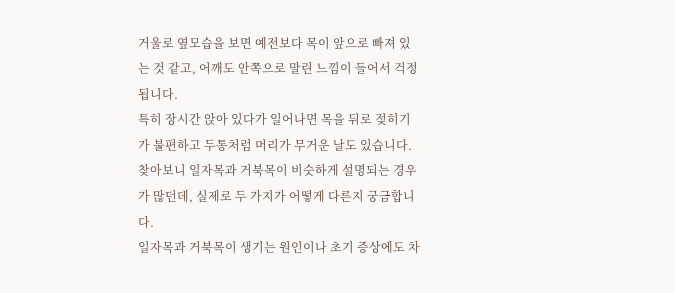거울로 옆모습을 보면 예전보다 목이 앞으로 빠져 있는 것 같고, 어깨도 안쪽으로 말린 느낌이 들어서 걱정됩니다.
특히 장시간 앉아 있다가 일어나면 목을 뒤로 젖히기가 불편하고 두통처럼 머리가 무거운 날도 있습니다.
찾아보니 일자목과 거북목이 비슷하게 설명되는 경우가 많던데, 실제로 두 가지가 어떻게 다른지 궁금합니다.
일자목과 거북목이 생기는 원인이나 초기 증상에도 차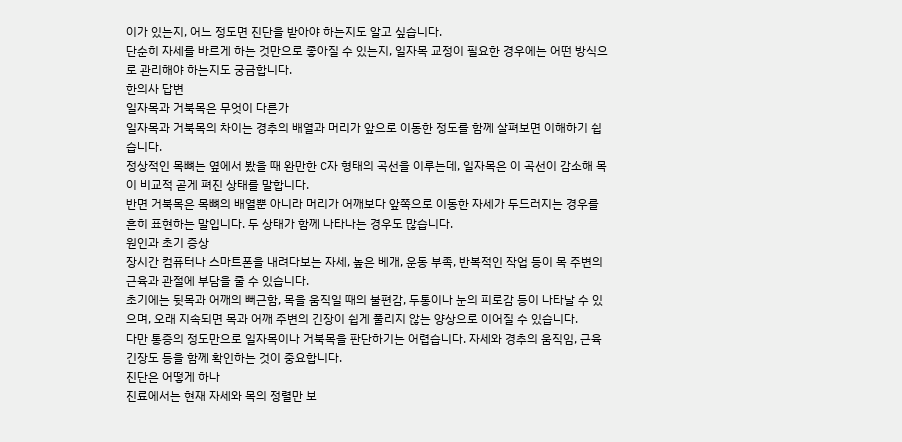이가 있는지, 어느 정도면 진단을 받아야 하는지도 알고 싶습니다.
단순히 자세를 바르게 하는 것만으로 좋아질 수 있는지, 일자목 교정이 필요한 경우에는 어떤 방식으로 관리해야 하는지도 궁금합니다.
한의사 답변
일자목과 거북목은 무엇이 다른가
일자목과 거북목의 차이는 경추의 배열과 머리가 앞으로 이동한 정도를 함께 살펴보면 이해하기 쉽습니다.
정상적인 목뼈는 옆에서 봤을 때 완만한 C자 형태의 곡선을 이루는데, 일자목은 이 곡선이 감소해 목이 비교적 곧게 펴진 상태를 말합니다.
반면 거북목은 목뼈의 배열뿐 아니라 머리가 어깨보다 앞쪽으로 이동한 자세가 두드러지는 경우를 흔히 표현하는 말입니다. 두 상태가 함께 나타나는 경우도 많습니다.
원인과 초기 증상
장시간 컴퓨터나 스마트폰을 내려다보는 자세, 높은 베개, 운동 부족, 반복적인 작업 등이 목 주변의 근육과 관절에 부담을 줄 수 있습니다.
초기에는 뒷목과 어깨의 뻐근함, 목을 움직일 때의 불편감, 두통이나 눈의 피로감 등이 나타날 수 있으며, 오래 지속되면 목과 어깨 주변의 긴장이 쉽게 풀리지 않는 양상으로 이어질 수 있습니다.
다만 통증의 정도만으로 일자목이나 거북목을 판단하기는 어렵습니다. 자세와 경추의 움직임, 근육 긴장도 등을 함께 확인하는 것이 중요합니다.
진단은 어떻게 하나
진료에서는 현재 자세와 목의 정렬만 보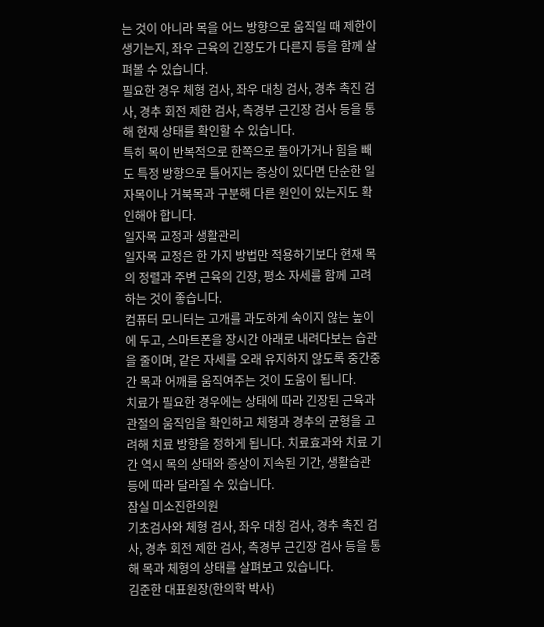는 것이 아니라 목을 어느 방향으로 움직일 때 제한이 생기는지, 좌우 근육의 긴장도가 다른지 등을 함께 살펴볼 수 있습니다.
필요한 경우 체형 검사, 좌우 대칭 검사, 경추 촉진 검사, 경추 회전 제한 검사, 측경부 근긴장 검사 등을 통해 현재 상태를 확인할 수 있습니다.
특히 목이 반복적으로 한쪽으로 돌아가거나 힘을 빼도 특정 방향으로 틀어지는 증상이 있다면 단순한 일자목이나 거북목과 구분해 다른 원인이 있는지도 확인해야 합니다.
일자목 교정과 생활관리
일자목 교정은 한 가지 방법만 적용하기보다 현재 목의 정렬과 주변 근육의 긴장, 평소 자세를 함께 고려하는 것이 좋습니다.
컴퓨터 모니터는 고개를 과도하게 숙이지 않는 높이에 두고, 스마트폰을 장시간 아래로 내려다보는 습관을 줄이며, 같은 자세를 오래 유지하지 않도록 중간중간 목과 어깨를 움직여주는 것이 도움이 됩니다.
치료가 필요한 경우에는 상태에 따라 긴장된 근육과 관절의 움직임을 확인하고 체형과 경추의 균형을 고려해 치료 방향을 정하게 됩니다. 치료효과와 치료 기간 역시 목의 상태와 증상이 지속된 기간, 생활습관 등에 따라 달라질 수 있습니다.
잠실 미소진한의원
기초검사와 체형 검사, 좌우 대칭 검사, 경추 촉진 검사, 경추 회전 제한 검사, 측경부 근긴장 검사 등을 통해 목과 체형의 상태를 살펴보고 있습니다.
김준한 대표원장(한의학 박사)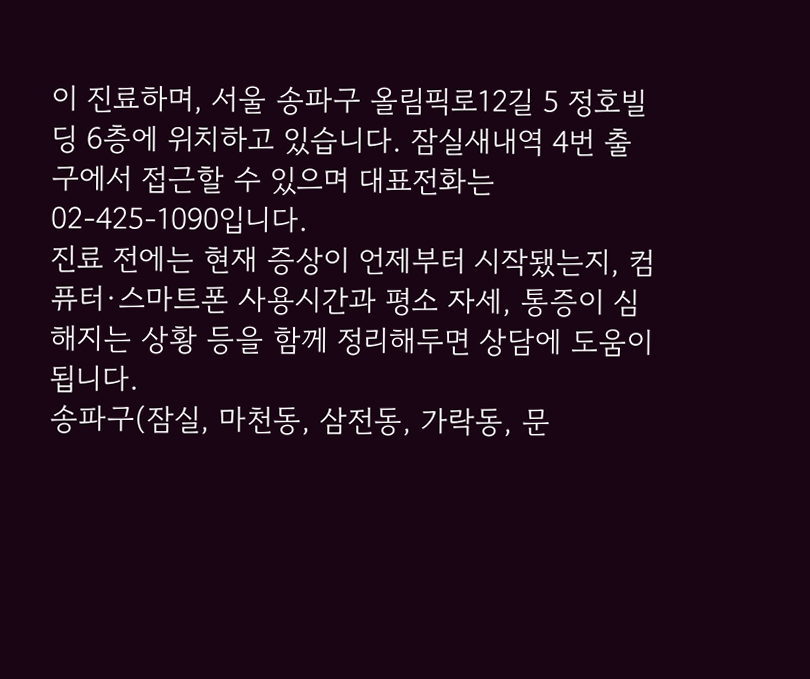이 진료하며, 서울 송파구 올림픽로12길 5 정호빌딩 6층에 위치하고 있습니다. 잠실새내역 4번 출구에서 접근할 수 있으며 대표전화는 02-425-1090입니다.
진료 전에는 현재 증상이 언제부터 시작됐는지, 컴퓨터·스마트폰 사용시간과 평소 자세, 통증이 심해지는 상황 등을 함께 정리해두면 상담에 도움이 됩니다.
송파구(잠실, 마천동, 삼전동, 가락동, 문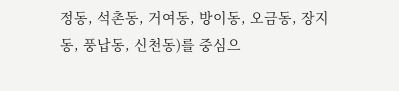정동, 석촌동, 거여동, 방이동, 오금동, 장지동, 풍납동, 신천동)를 중심으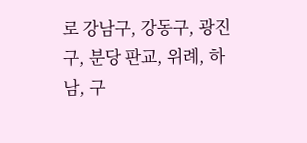로 강남구, 강동구, 광진구, 분당 판교, 위례, 하남, 구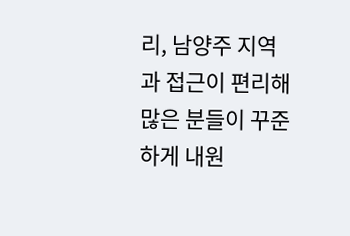리, 남양주 지역과 접근이 편리해 많은 분들이 꾸준하게 내원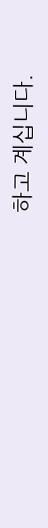하고 계십니다.